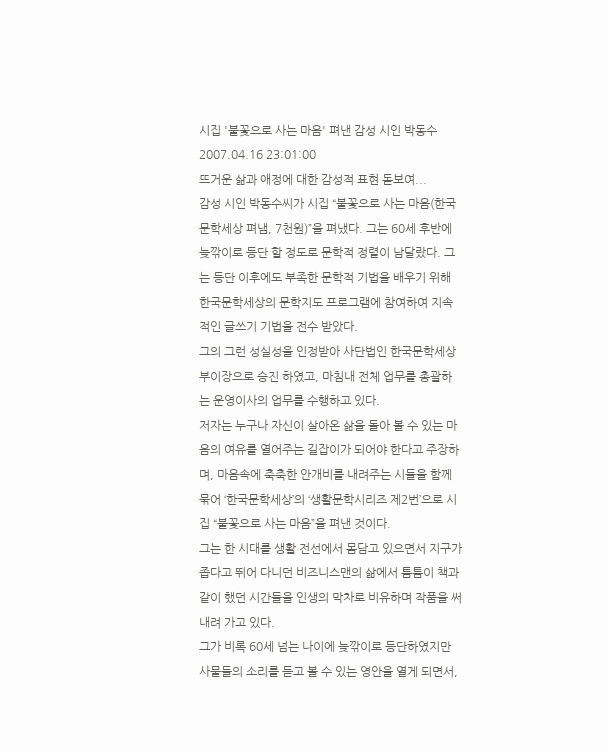시집 '불꽃으로 사는 마음' 펴낸 감성 시인 박동수
2007.04.16 23:01:00
뜨거운 삶과 애정에 대한 감성적 표현 돋보여...
감성 시인 박동수씨가 시집 “불꽃으로 사는 마음(한국문학세상 펴냄, 7천원)”을 펴냈다. 그는 60세 후반에 늦깎이로 등단 할 정도로 문학적 정렬이 남달랐다. 그는 등단 이후에도 부족한 문학적 기법을 배우기 위해 한국문학세상의 문학지도 프로그램에 참여하여 지속적인 글쓰기 기법을 전수 받았다.
그의 그런 성실성을 인정받아 사단법인 한국문학세상 부이장으로 승진 하였고, 마침내 전체 업무를 총괄하는 운영이사의 업무를 수행하고 있다.
저자는 누구나 자신이 살아온 삶을 돌아 볼 수 있는 마음의 여유를 열어주는 길잡이가 되어야 한다고 주장하며, 마음속에 축축한 안개비를 내려주는 시들을 함께 묶어 ‘한국문학세상’의 ‘생활문학시리즈 제2번’으로 시집 “불꽃으로 사는 마음”을 펴낸 것이다.
그는 한 시대를 생활 전선에서 몸담고 있으면서 지구가 좁다고 뛰어 다니던 비즈니스맨의 삶에서 틈틈이 책과 같이 했던 시간들을 인생의 막차로 비유하며 작품을 써 내려 가고 있다.
그가 비록 60세 넘는 나이에 늦깎이로 등단하였지만 사물들의 소리를 듣고 볼 수 있는 영안을 열게 되면서,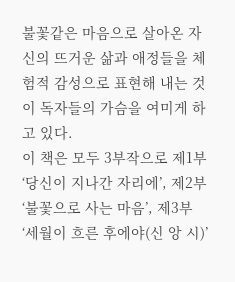불꽃같은 마음으로 살아온 자신의 뜨거운 삶과 애정들을 체험적 감성으로 표현해 내는 것이 독자들의 가슴을 여미게 하고 있다.
이 책은 모두 3부작으로 제1부 ‘당신이 지나간 자리에’, 제2부 ‘불꽃으로 사는 마음’, 제3부 ‘세월이 흐른 후에야(신 앙 시)’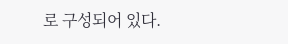로 구성되어 있다.